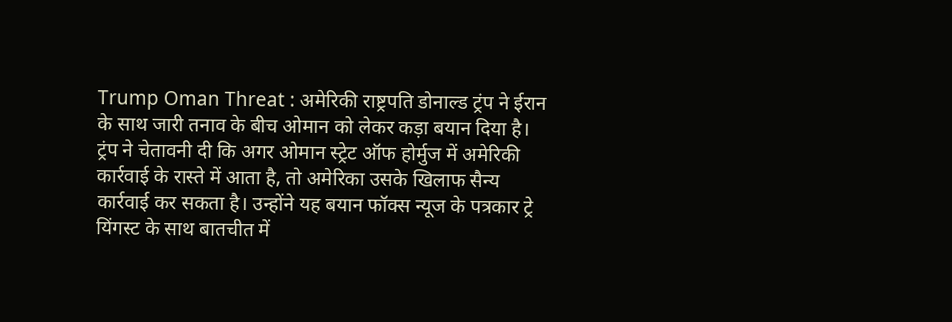Trump Oman Threat : अमेरिकी राष्ट्रपति डोनाल्ड ट्रंप ने ईरान के साथ जारी तनाव के बीच ओमान को लेकर कड़ा बयान दिया है। ट्रंप ने चेतावनी दी कि अगर ओमान स्ट्रेट ऑफ होर्मुज में अमेरिकी कार्रवाई के रास्ते में आता है, तो अमेरिका उसके खिलाफ सैन्य कार्रवाई कर सकता है। उन्होंने यह बयान फॉक्स न्यूज के पत्रकार ट्रे यिंगस्ट के साथ बातचीत में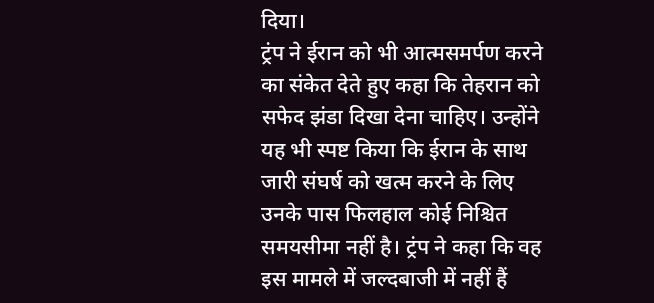दिया।
ट्रंप ने ईरान को भी आत्मसमर्पण करने का संकेत देते हुए कहा कि तेहरान को सफेद झंडा दिखा देना चाहिए। उन्होंने यह भी स्पष्ट किया कि ईरान के साथ जारी संघर्ष को खत्म करने के लिए उनके पास फिलहाल कोई निश्चित समयसीमा नहीं है। ट्रंप ने कहा कि वह इस मामले में जल्दबाजी में नहीं हैं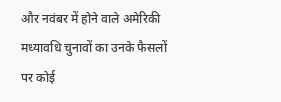और नवंबर में होने वाले अमेरिकी मध्यावधि चुनावों का उनके फैसलों पर कोई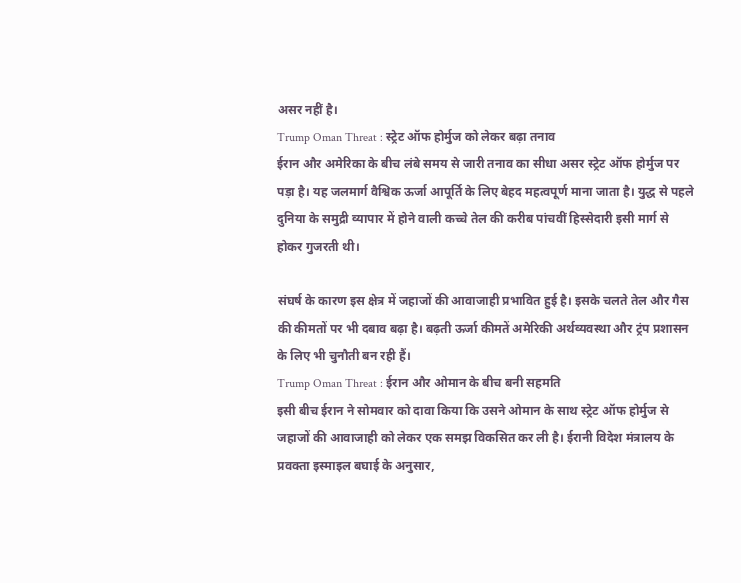असर नहीं है।
Trump Oman Threat : स्ट्रेट ऑफ होर्मुज को लेकर बढ़ा तनाव
ईरान और अमेरिका के बीच लंबे समय से जारी तनाव का सीधा असर स्ट्रेट ऑफ होर्मुज पर पड़ा है। यह जलमार्ग वैश्विक ऊर्जा आपूर्ति के लिए बेहद महत्वपूर्ण माना जाता है। युद्ध से पहले दुनिया के समुद्री व्यापार में होने वाली कच्चे तेल की करीब पांचवीं हिस्सेदारी इसी मार्ग से होकर गुजरती थी।

संघर्ष के कारण इस क्षेत्र में जहाजों की आवाजाही प्रभावित हुई है। इसके चलते तेल और गैस की कीमतों पर भी दबाव बढ़ा है। बढ़ती ऊर्जा कीमतें अमेरिकी अर्थव्यवस्था और ट्रंप प्रशासन के लिए भी चुनौती बन रही हैं।
Trump Oman Threat : ईरान और ओमान के बीच बनी सहमति
इसी बीच ईरान ने सोमवार को दावा किया कि उसने ओमान के साथ स्ट्रेट ऑफ होर्मुज से जहाजों की आवाजाही को लेकर एक समझ विकसित कर ली है। ईरानी विदेश मंत्रालय के प्रवक्ता इस्माइल बघाई के अनुसार,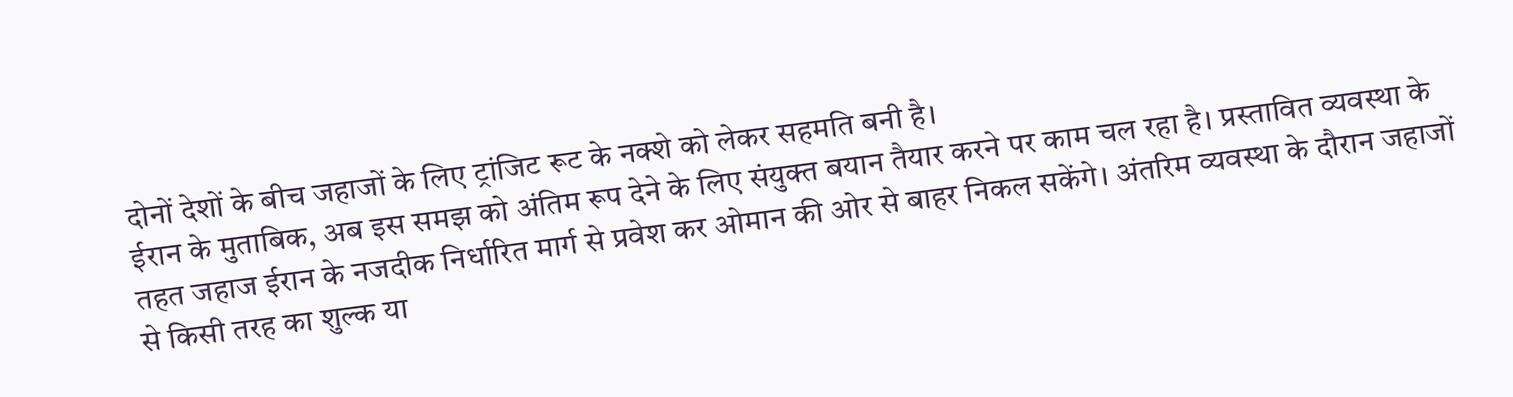दोनों देशों के बीच जहाजों के लिए ट्रांजिट रूट के नक्शे को लेकर सहमति बनी है।
ईरान के मुताबिक, अब इस समझ को अंतिम रूप देने के लिए संयुक्त बयान तैयार करने पर काम चल रहा है। प्रस्तावित व्यवस्था के तहत जहाज ईरान के नजदीक निर्धारित मार्ग से प्रवेश कर ओमान की ओर से बाहर निकल सकेंगे। अंतरिम व्यवस्था के दौरान जहाजों से किसी तरह का शुल्क या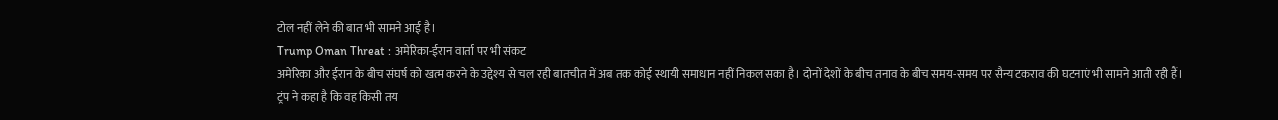टोल नहीं लेने की बात भी सामने आई है।
Trump Oman Threat : अमेरिका-ईरान वार्ता पर भी संकट
अमेरिका और ईरान के बीच संघर्ष को खत्म करने के उद्देश्य से चल रही बातचीत में अब तक कोई स्थायी समाधान नहीं निकल सका है। दोनों देशों के बीच तनाव के बीच समय-समय पर सैन्य टकराव की घटनाएं भी सामने आती रही हैं।
ट्रंप ने कहा है कि वह किसी तय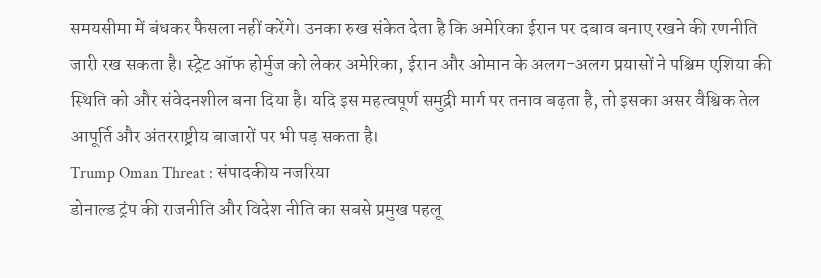समयसीमा में बंधकर फैसला नहीं करेंगे। उनका रुख संकेत देता है कि अमेरिका ईरान पर दबाव बनाए रखने की रणनीति जारी रख सकता है। स्ट्रेट ऑफ होर्मुज को लेकर अमेरिका, ईरान और ओमान के अलग-अलग प्रयासों ने पश्चिम एशिया की स्थिति को और संवेदनशील बना दिया है। यदि इस महत्वपूर्ण समुद्री मार्ग पर तनाव बढ़ता है, तो इसका असर वैश्विक तेल आपूर्ति और अंतरराष्ट्रीय बाजारों पर भी पड़ सकता है।
Trump Oman Threat : संपादकीय नजरिया
डोनाल्ड ट्रंप की राजनीति और विदेश नीति का सबसे प्रमुख पहलू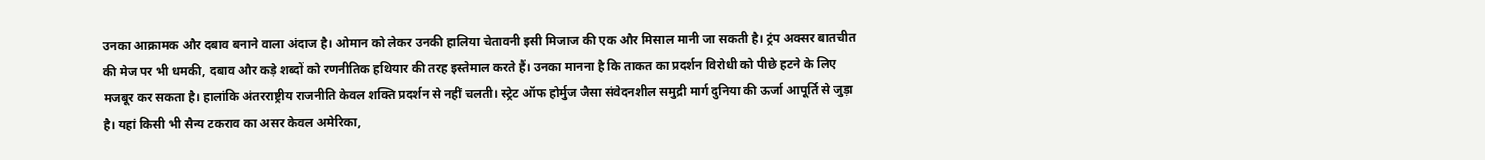उनका आक्रामक और दबाव बनाने वाला अंदाज है। ओमान को लेकर उनकी हालिया चेतावनी इसी मिजाज की एक और मिसाल मानी जा सकती है। ट्रंप अक्सर बातचीत की मेज पर भी धमकी, दबाव और कड़े शब्दों को रणनीतिक हथियार की तरह इस्तेमाल करते हैं। उनका मानना है कि ताकत का प्रदर्शन विरोधी को पीछे हटने के लिए मजबूर कर सकता है। हालांकि अंतरराष्ट्रीय राजनीति केवल शक्ति प्रदर्शन से नहीं चलती। स्ट्रेट ऑफ होर्मुज जैसा संवेदनशील समुद्री मार्ग दुनिया की ऊर्जा आपूर्ति से जुड़ा है। यहां किसी भी सैन्य टकराव का असर केवल अमेरिका,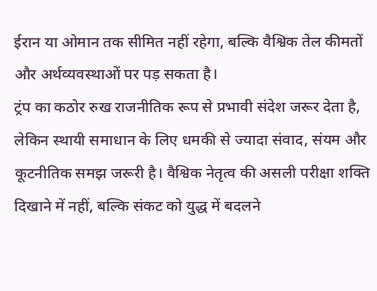ईरान या ओमान तक सीमित नहीं रहेगा, बल्कि वैश्विक तेल कीमतों और अर्थव्यवस्थाओं पर पड़ सकता है।
ट्रंप का कठोर रुख राजनीतिक रूप से प्रभावी संदेश जरूर देता है, लेकिन स्थायी समाधान के लिए धमकी से ज्यादा संवाद, संयम और कूटनीतिक समझ जरूरी है। वैश्विक नेतृत्व की असली परीक्षा शक्ति दिखाने में नहीं, बल्कि संकट को युद्ध में बदलने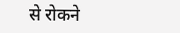से रोकने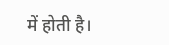में होती है।